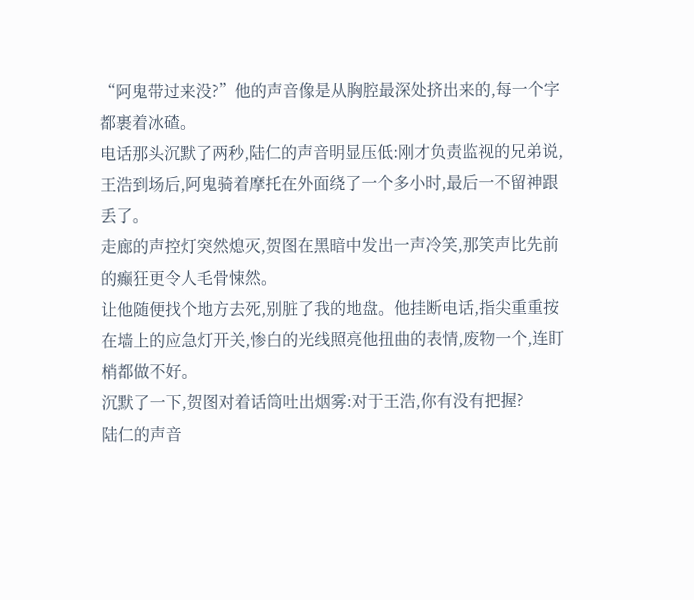“阿鬼带过来没?”他的声音像是从胸腔最深处挤出来的,每一个字都裹着冰碴。
电话那头沉默了两秒,陆仁的声音明显压低:刚才负责监视的兄弟说,王浩到场后,阿鬼骑着摩托在外面绕了一个多小时,最后一不留神跟丢了。
走廊的声控灯突然熄灭,贺图在黑暗中发出一声冷笑,那笑声比先前的癫狂更令人毛骨悚然。
让他随便找个地方去死,别脏了我的地盘。他挂断电话,指尖重重按在墙上的应急灯开关,惨白的光线照亮他扭曲的表情,废物一个,连盯梢都做不好。
沉默了一下,贺图对着话筒吐出烟雾:对于王浩,你有没有把握?
陆仁的声音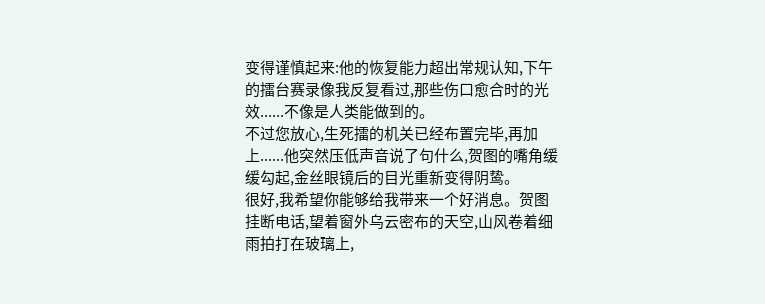变得谨慎起来:他的恢复能力超出常规认知,下午的擂台赛录像我反复看过,那些伤口愈合时的光效......不像是人类能做到的。
不过您放心,生死擂的机关已经布置完毕,再加上......他突然压低声音说了句什么,贺图的嘴角缓缓勾起,金丝眼镜后的目光重新变得阴鸷。
很好,我希望你能够给我带来一个好消息。贺图挂断电话,望着窗外乌云密布的天空,山风卷着细雨拍打在玻璃上,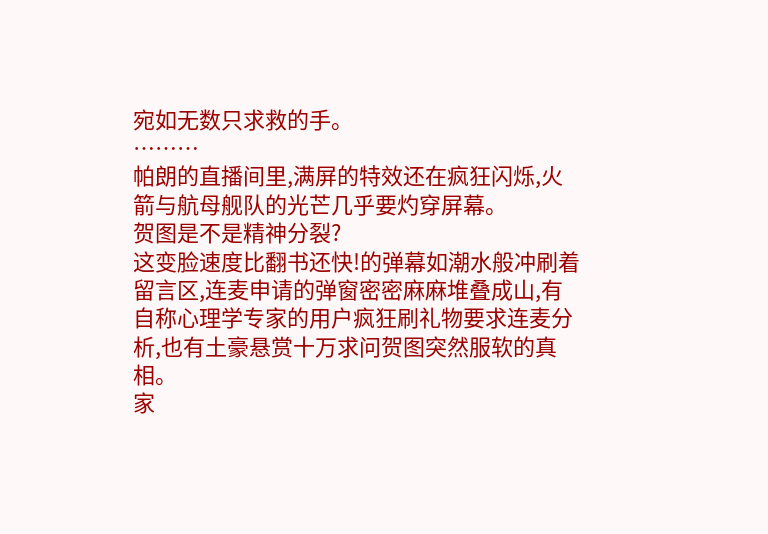宛如无数只求救的手。
………
帕朗的直播间里,满屏的特效还在疯狂闪烁,火箭与航母舰队的光芒几乎要灼穿屏幕。
贺图是不是精神分裂?
这变脸速度比翻书还快!的弹幕如潮水般冲刷着留言区,连麦申请的弹窗密密麻麻堆叠成山,有自称心理学专家的用户疯狂刷礼物要求连麦分析,也有土豪悬赏十万求问贺图突然服软的真相。
家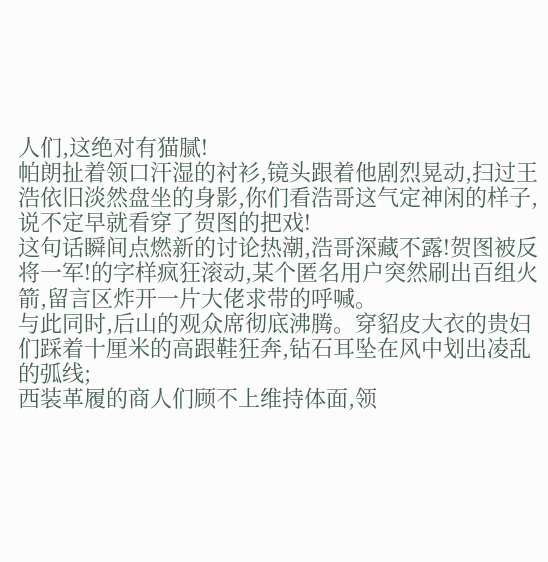人们,这绝对有猫腻!
帕朗扯着领口汗湿的衬衫,镜头跟着他剧烈晃动,扫过王浩依旧淡然盘坐的身影,你们看浩哥这气定神闲的样子,说不定早就看穿了贺图的把戏!
这句话瞬间点燃新的讨论热潮,浩哥深藏不露!贺图被反将一军!的字样疯狂滚动,某个匿名用户突然刷出百组火箭,留言区炸开一片大佬求带的呼喊。
与此同时,后山的观众席彻底沸腾。穿貂皮大衣的贵妇们踩着十厘米的高跟鞋狂奔,钻石耳坠在风中划出凌乱的弧线;
西装革履的商人们顾不上维持体面,领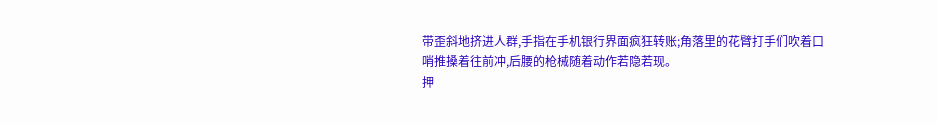带歪斜地挤进人群,手指在手机银行界面疯狂转账;角落里的花臂打手们吹着口哨推搡着往前冲,后腰的枪械随着动作若隐若现。
押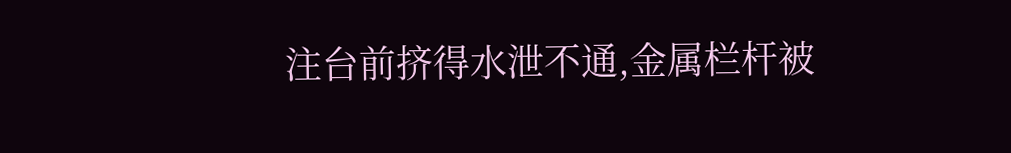注台前挤得水泄不通,金属栏杆被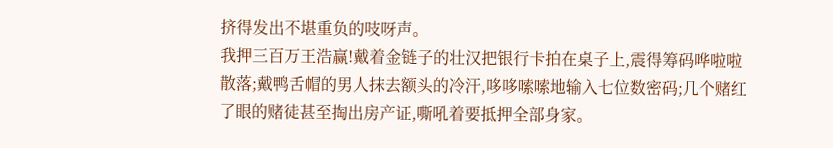挤得发出不堪重负的吱呀声。
我押三百万王浩赢!戴着金链子的壮汉把银行卡拍在桌子上,震得筹码哗啦啦散落;戴鸭舌帽的男人抹去额头的冷汗,哆哆嗦嗦地输入七位数密码;几个赌红了眼的赌徒甚至掏出房产证,嘶吼着要抵押全部身家。